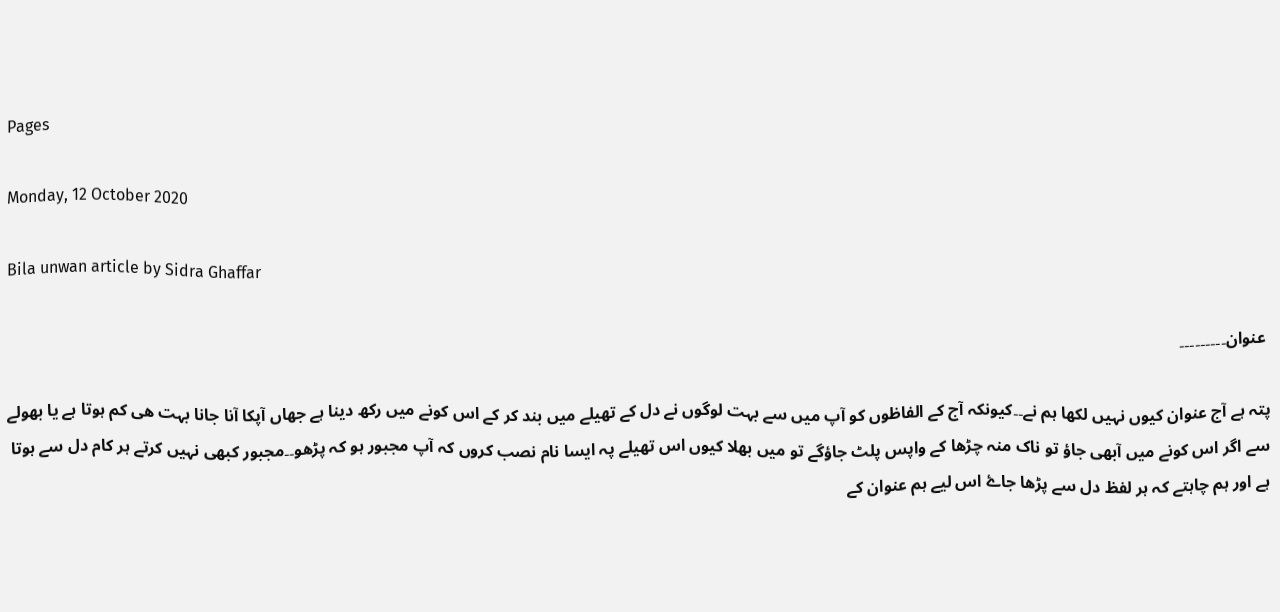Pages

Monday, 12 October 2020

Bila unwan article by Sidra Ghaffar

 عنوان۔۔۔۔۔۔۔۔۔

پتہ ہے آج عنوان کیوں نہیں لکھا ہم نے۔۔کیونکہ آج کے الفاظوں کو آپ میں سے بہت لوگوں نے دل کے تھیلے میں بند کر کے اس کونے میں رکھ دینا ہے جھاں آپکا آنا جانا بہت ھی کم ہوتا ہے یا بھولے سے اگر اس کونے میں آبھی جاؤ تو ناک منہ چڑھا کے واپس پلٹ جاؤگے تو میں بھلا کیوں اس تھیلے پہ ایسا نام نصب کروں کہ آپ مجبور ہو کہ پڑھو۔۔مجبور کبھی نہیں کرتے ہر کام دل سے ہوتا ہے اور ہم چاہتے کہ ہر لفظ دل سے پڑھا جاۓ اس لیے ہم عنوان کے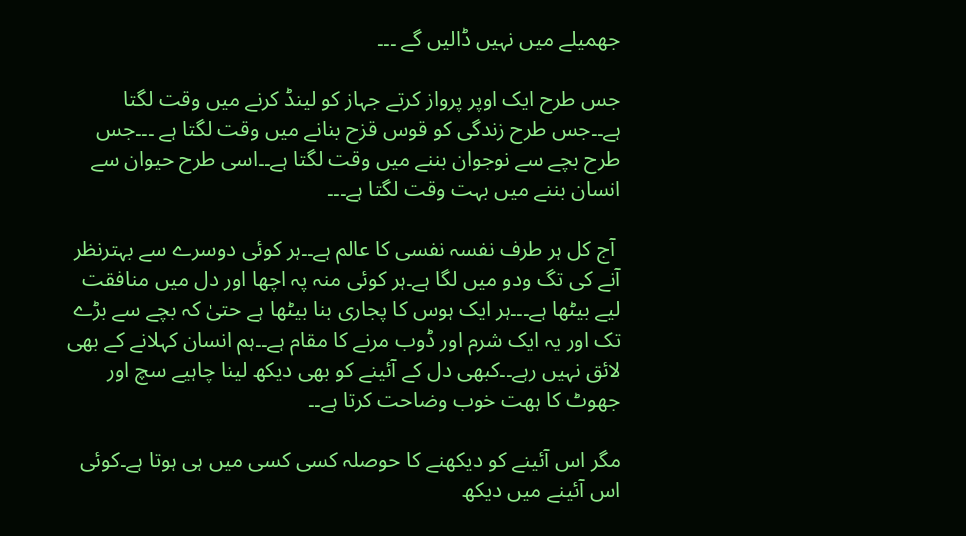جھمیلے میں نہیں ڈالیں گے ۔۔۔

جس طرح ایک اوپر پرواز کرتے جہاز کو لینڈ کرنے میں وقت لگتا ہے۔۔جس طرح زندگی کو قوس قزح بنانے میں وقت لگتا ہے ۔۔۔جس طرح بچے سے نوجوان بننے میں وقت لگتا ہے۔۔اسی طرح حیوان سے انسان بننے میں بہت وقت لگتا ہے۔۔۔

 آج کل ہر طرف نفسہ نفسی کا عالم ہے۔۔ہر کوئی دوسرے سے بہترنظر آنے کی تگ ودو میں لگا ہے۔ہر کوئی منہ پہ اچھا اور دل میں منافقت لیے بیٹھا ہے۔۔۔ہر ایک ہوس کا پجاری بنا بیٹھا ہے حتیٰ کہ بچے سے بڑے تک اور یہ ایک شرم اور ڈوب مرنے کا مقام ہے۔۔ہم انسان کہلانے کے بھی لائق نہیں رہے۔۔کبھی دل کے آئینے کو بھی دیکھ لینا چاہیے سچ اور جھوٹ کا ہھت خوب وضاحت کرتا ہے۔۔

مگر اس آئینے کو دیکھنے کا حوصلہ کسی کسی میں ہی ہوتا ہے۔کوئی اس آئینے میں دیکھ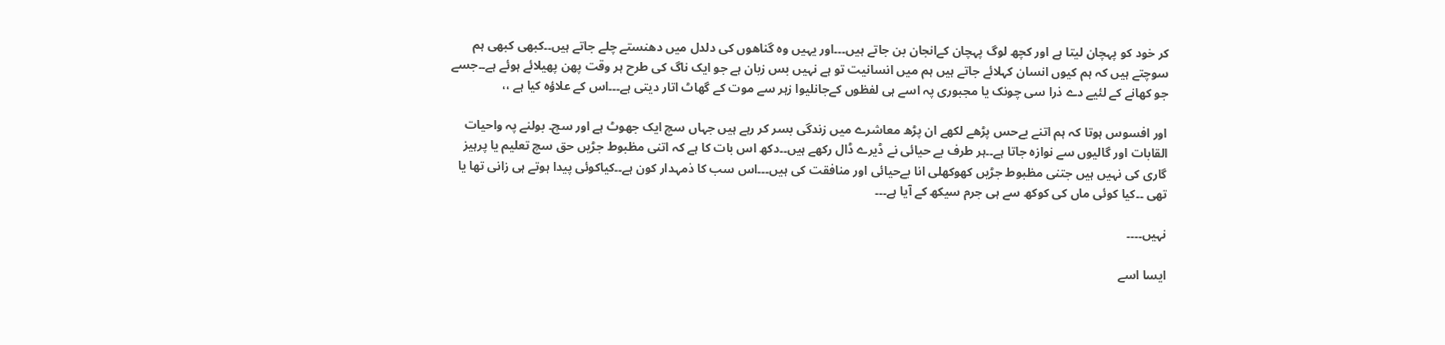کر خود کو پہچان لیتا ہے اور کچھ لوگ پہچان کےانجان بن جاتے ہیں۔۔۔اور یہیں وہ گناھوں کی دلدل میں دھنستے چلے جاتے ہیں۔۔کبھی کبھی ہم سوچتے ہیں کہ ہم کیوں انسان کہلائے جاتے ہیں ہم میں انسانیت تو ہے نہیں بس زبان ہے جو ایک ناگ کی طرح ہر وقت پھن پھیلائے ہوئے ہے۔۔جسے جو کھانے کے لئیے دے ذرا سی چونک یا مجبوری پہ اسے ہی لفظوں کےجانلیوا زہر سے موت کے گھاٹ اتار دیتی ہے۔۔۔اس کے علاؤہ کیا ہے ،،

اور افسوس ہوتا کہ ہم اتنے بےحس پڑھے لکھے ان پڑھ معاشرے میں زندگی بسر کر رہے ہیں جہاں سچ ایک جھوٹ ہے اور سچ۔ بولنے پہ واحیات القابات اور گالیوں سے نوازہ جاتا ہے۔۔ہر طرف بے حیائی نے ڈیرے ڈال رکھے ہیں۔۔دکھ اس بات کا ہے کہ اتنی مظبوط جڑیں حق سچ تعلیم یا پرہیز گاری کی نہیں ہیں جتنی مظبوط جڑیں کھوکھلی انا بےحیائی اور منافقت کی ہیں۔۔۔اس سب کا ذمہدار کون ہے۔۔کیاکوئی پیدا ہوتے ہی زانی تھا یا تھی ۔۔کیا کوئی ماں کی کوکھ سے ہی جرم سیکھ کے آیا ہے۔۔۔

نہیں۔۔۔۔

ایسا اسے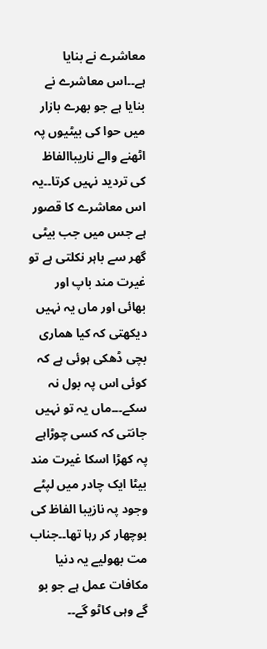معاشرے نے بنایا ہے۔۔اس معاشرے نے بنایا ہے جو بھرے بازار میں حوا کی بیٹیوں پہ اٹھنے والے ناریباالفاظ کی تردید نہیں کرتا۔۔یہ اس معاشرے کا قصور ہے جس میں جب بیٹی گھر سے باہر نکلتی ہے تو غیرت مند باپ اور بھائی اور ماں یہ نہیں دیکھتی کہ کیا ھماری بچی ڈھکی ہوئی ہے کہ کوئی اس پہ بول نہ سکے۔۔۔ماں یہ تو نہیں جانتی کہ کسی چوڑاہے پہ کھڑا اسکا غیرت مند بیٹا ایک چادر میں لپٹے وجود پہ نازیبا الفاظ کی بوچھار کر رہا تھا۔۔جناب مت بھولیے یہ دنیا مکافات عمل ہے جو بو گے وہی کاٹو گے۔۔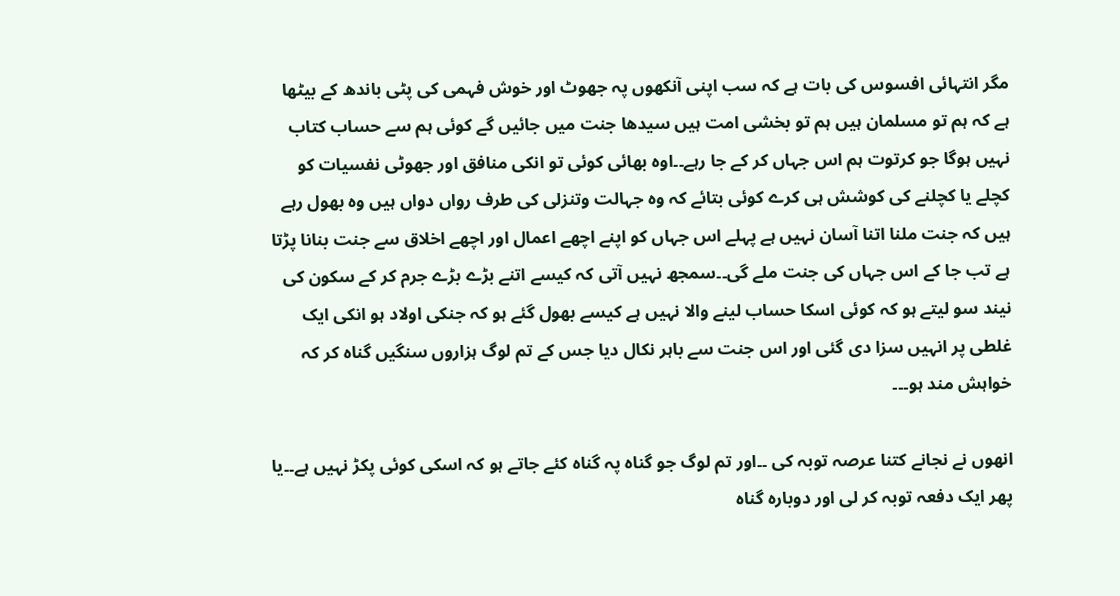مگر انتہائی افسوس کی بات ہے کہ سب اپنی آنکھوں پہ جھوٹ اور خوش فہمی کی پٹی باندھ کے بیٹھا ہے کہ ہم تو مسلمان ہیں ہم تو بخشی امت ہیں سیدھا جنت میں جائیں گے کوئی ہم سے حساب کتاب نہیں ہوگا جو کرتوت ہم اس جہاں کر کے جا رہے۔۔اوہ بھائی کوئی تو انکی منافق اور جھوٹی نفسیات کو کچلے یا کچلنے کی کوشش ہی کرے کوئی بتائے کہ وہ جہالت وتنزلی کی طرف رواں دواں ہیں وہ بھول رہے ہیں کہ جنت ملنا اتنا آسان نہیں ہے پہلے اس جہاں کو اپنے اچھے اعمال اور اچھے اخلاق سے جنت بنانا پڑتا ہے تب جا کے اس جہاں کی جنت ملے گی۔۔سمجھ نہیں آتی کہ کیسے اتنے بڑے بڑے جرم کر کے سکون کی نیند سو لیتے ہو کہ کوئی اسکا حساب لینے والا نہیں ہے کیسے بھول گئے ہو کہ جنکی اولاد ہو انکی ایک غلطی پر انہیں سزا دی گئی اور اس جنت سے باہر نکال دیا جس کے تم لوگ ہزاروں سنگیں گناہ کر کہ خواہش مند ہو۔۔۔

انھوں نے نجانے کتنا عرصہ توبہ کی ۔۔اور تم لوگ جو گناہ پہ گناہ کئے جاتے ہو کہ اسکی کوئی پکڑ نہیں ہے۔۔یا پھر ایک دفعہ توبہ کر لی اور دوبارہ گناہ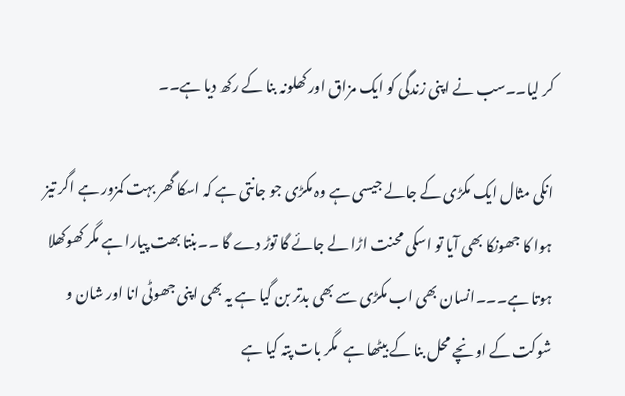کر لیا۔۔سب نے اپنی زندگی کو ایک مزاق اور کھلونہ بنا کے رکھ دیا ہے۔۔

انکی مثال ایک مکڑی کے جالے جیسی ہے وہ مکڑی جو جانتی ہے کہ اسکا گھر بہت کمزور ہے اگر تیز ہوا کا جھونکا بھی آیا تو اسکی محنت اڑا لے جائے گا توڑ دے گا ۔۔بنتا بھت پیارا ہے مگر کھوکھلا ہوتا ہے۔۔۔انسان بھی اب مکڑی سے بھی بدتر بن گیا ہے یہ بھی اپنی جھوٹی انا اور شان و شوکت کے اونچے محل بنا کے بیٹھا ہے  مگر بات پتہ کیا ہے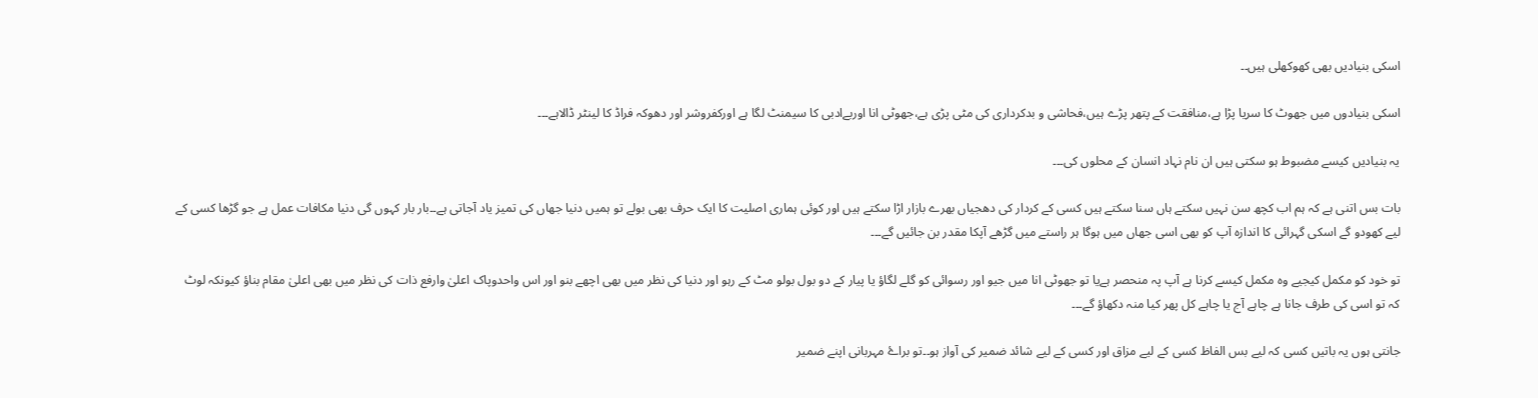اسکی بنیادیں بھی کھوکھلی ہیں۔۔

اسکی بنیادوں میں جھوٹ کا سریا پڑا ہے،منافقت کے پتھر پڑے ہیں،فحاشی و بدکرداری کی مٹی پڑی ہے،جھوٹی انا اوربےادبی کا سیمنٹ لگا ہے اورکفروشر اور دھوکہ فراڈ کا لینٹر ڈالاہے۔۔۔

یہ بنیادیں کیسے مضبوط ہو سکتی ہیں ان نام نہاد انسان کے محلوں کی۔۔۔

بات بس اتنی ہے کہ ہم اب کچھ سن نہیں سکتے ہاں سنا سکتے ہیں کسی کے کردار کی دھجیاں بھرے بازار اڑا سکتے ہیں اور کوئی ہماری اصلیت کا ایک حرف بھی بولے تو ہمیں دنیا جھاں کی تمیز یاد آجاتی ہے۔۔بار بار کہوں گی دنیا مکافات عمل ہے جو گڑھا کسی کے لیے کھودو گے اسکی گہرائی کا اندازہ آپ کو بھی اسی جھاں میں ہوگا ہر راستے میں گڑھے آپکا مقدر بن جائیں گے۔۔۔

تو خود کو مکمل کیجیے وہ مکمل کیسے کرنا ہے آپ پہ منحصر ہےیا تو جھوٹی انا میں جیو اور رسوائی کو گلے لگاؤ یا پیار کے دو بول بولو مٹ کے رہو اور دنیا کی نظر میں بھی اچھے بنو اور اس واحدوپاک اعلیٰ وارفع ذات کی نظر میں بھی اعلیٰ مقام بناؤ کیونکہ لوٹ کہ تو اسی کی طرف جانا ہے چاہے آج یا چاہے کل پھر کیا منہ دکھاؤ گے۔۔۔

جانتی ہوں یہ باتیں کسی کہ لیے بس الفاظ کسی کے لیے مزاق اور کسی کے لیے شائد ضمیر کی آواز ہو۔۔تو براۓ مہربانی اپنے ضمیر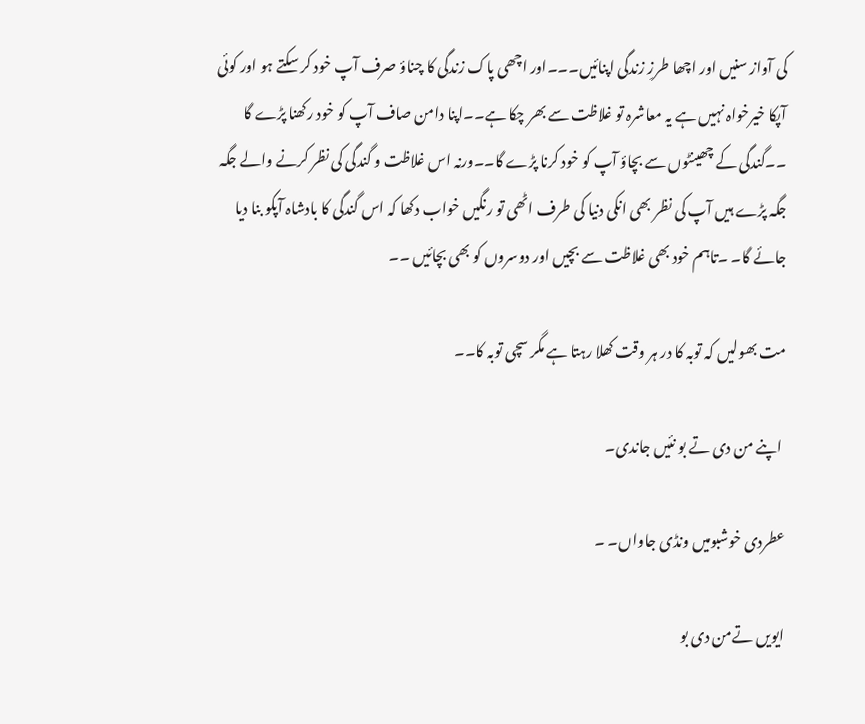کی آواز سنیں اور اچھا طرزِ زندگی اپنائیں۔۔۔اور اچھی پاک زندگی کا چناؤ صرف آپ خود کر سکتے ہو اور کوئی آپکا خیرخواہ نہیں ہے یہ معاشرہ تو غلاظت سے بھر چکا ہے۔۔اپنا دامن صاف آپ کو خود رکھنا پڑے گا ۔۔گندگی کے چھینٹوں سے بچاؤ آپ کو خود کرنا پڑے گا۔۔ورنہ اس غلاظت و گندگی کی نظر کرنے والے جگہ جگہ پڑے ہیں آپ کی نظر بھی انکی دنیا کی طرف اٹھی تو رنگیں خواب دکھا کہ اس گندگی کا بادشاہ آپکو بنا دیا جائے گا۔ ۔تاہم خود بھی غلاظت سے بچیں اور دوسروں کو بھی بچائیں ۔۔

مت بھولیں کہ توبہ کا در ہر وقت کھلا رہتا ہے مگر سچی توبہ کا۔۔

 اپنے من دی تے بو نئیں جاندی۔

عطردی خوشبومیں ونڈی جاواں۔ ۔

ایویں تےمن دی بو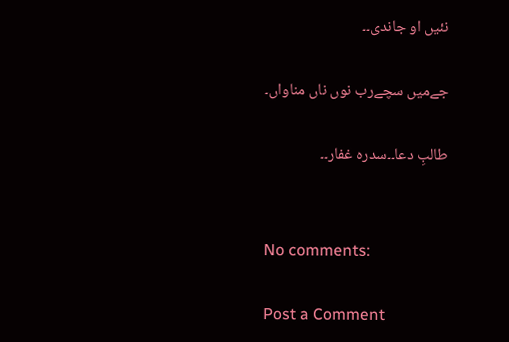نئیں او جاندی۔۔

جےمیں سچےرب نوں ناں مناواں۔

طالبِ دعا۔۔سدرہ غفار۔۔


No comments:

Post a Comment